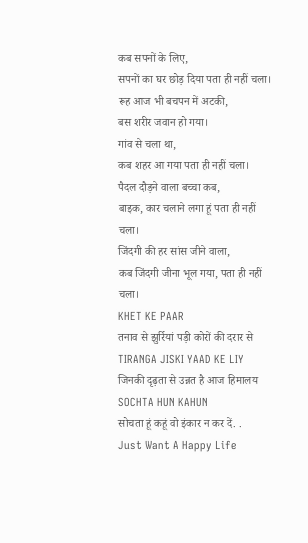कब सपनों के लिए,
सपनों का घर छोड़ दिया पता ही नहीं चला।
रूह आज भी बचपन में अटकी,
बस शरीर जवान हो गया।
गांव से चला था,
कब शहर आ गया पता ही नहीं चला।
पैदल दौड़ने वाला बच्चा कब,
बाइक, कार चलाने लगा हूं पता ही नहीं चला।
जिंदगी की हर सांस जीने वाला,
कब जिंदगी जीना भूल गया, पता ही नहीं चला।
KHET KE PAAR
तनाव से झुर्रियां पड़ी कोरों की दरार से
TIRANGA JISKI YAAD KE LIY
जिनकी दृढ़ता से उन्नत है आज हिमालय
SOCHTA HUN KAHUN
सोचता हूं कहूं वो इंकार न कर दें. .
Just Want A Happy Life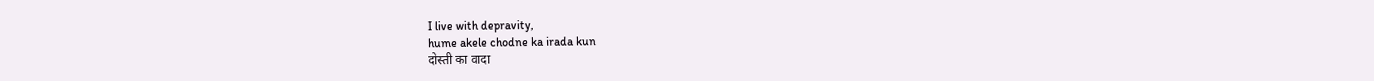I live with depravity,
hume akele chodne ka irada kun
दोस्ती का वादा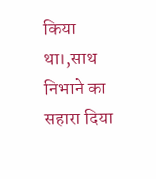किया था।,साथ निभाने का सहारा दिया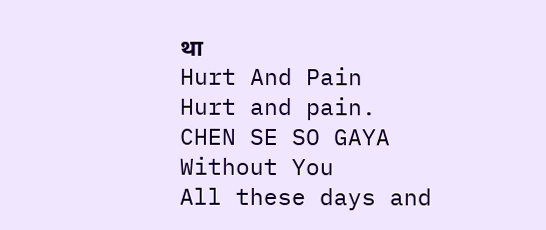था
Hurt And Pain
Hurt and pain.
CHEN SE SO GAYA
Without You
All these days and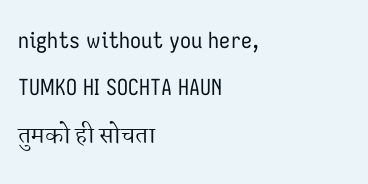nights without you here,
TUMKO HI SOCHTA HAUN
तुमको ही सोचता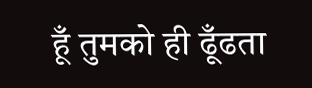हूँ तुमको ही ढूँढता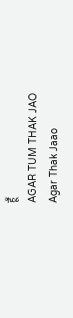हूँ
AGAR TUM THAK JAO
Agar Thak Jaao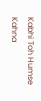Kabhi Toh Humse Kahna